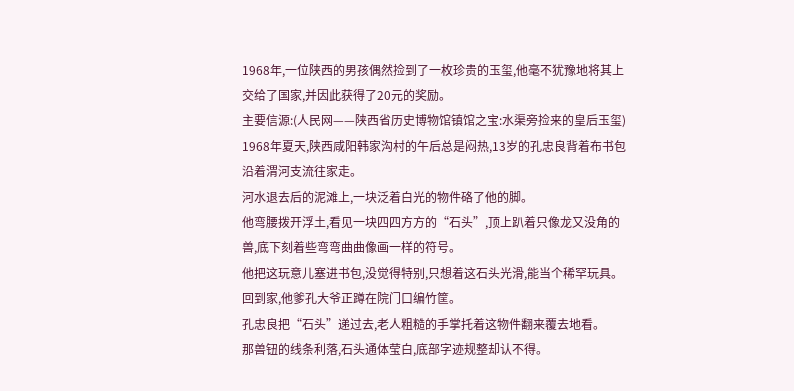1968年,一位陕西的男孩偶然捡到了一枚珍贵的玉玺,他毫不犹豫地将其上交给了国家,并因此获得了20元的奖励。
主要信源:(人民网——陕西省历史博物馆镇馆之宝:水渠旁捡来的皇后玉玺)
1968年夏天,陕西咸阳韩家沟村的午后总是闷热,13岁的孔忠良背着布书包沿着渭河支流往家走。
河水退去后的泥滩上,一块泛着白光的物件硌了他的脚。
他弯腰拨开浮土,看见一块四四方方的“石头”,顶上趴着只像龙又没角的兽,底下刻着些弯弯曲曲像画一样的符号。
他把这玩意儿塞进书包,没觉得特别,只想着这石头光滑,能当个稀罕玩具。
回到家,他爹孔大爷正蹲在院门口编竹筐。
孔忠良把“石头”递过去,老人粗糙的手掌托着这物件翻来覆去地看。
那兽钮的线条利落,石头通体莹白,底部字迹规整却认不得。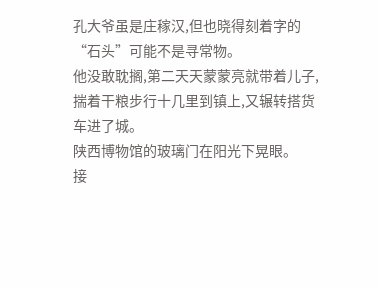孔大爷虽是庄稼汉,但也晓得刻着字的“石头”可能不是寻常物。
他没敢耽搁,第二天天蒙蒙亮就带着儿子,揣着干粮步行十几里到镇上,又辗转搭货车进了城。
陕西博物馆的玻璃门在阳光下晃眼。
接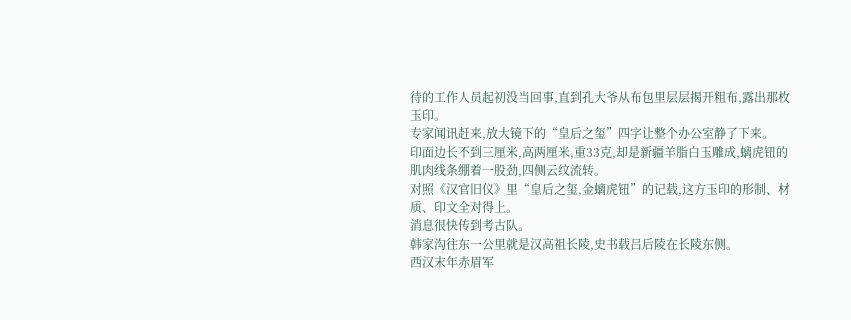待的工作人员起初没当回事,直到孔大爷从布包里层层揭开粗布,露出那枚玉印。
专家闻讯赶来,放大镜下的“皇后之玺”四字让整个办公室静了下来。
印面边长不到三厘米,高两厘米,重33克,却是新疆羊脂白玉雕成,螭虎钮的肌肉线条绷着一股劲,四侧云纹流转。
对照《汉官旧仪》里“皇后之玺,金螭虎钮”的记载,这方玉印的形制、材质、印文全对得上。
消息很快传到考古队。
韩家沟往东一公里就是汉高祖长陵,史书载吕后陵在长陵东侧。
西汉末年赤眉军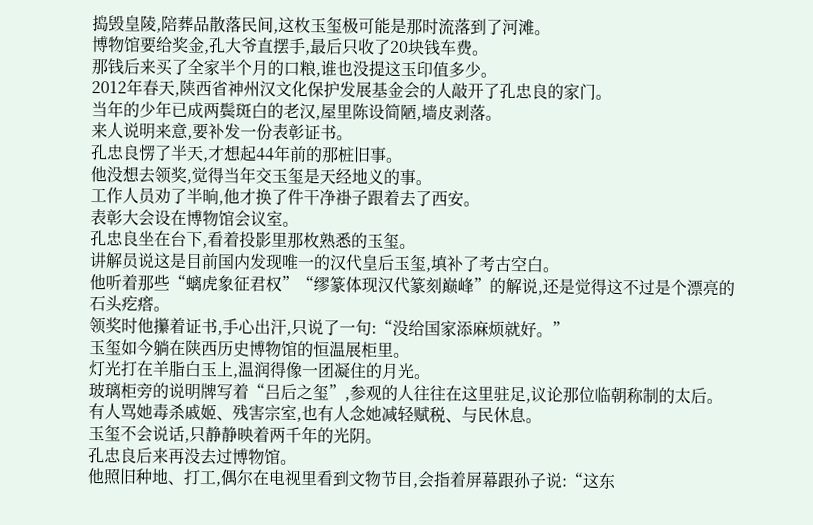捣毁皇陵,陪葬品散落民间,这枚玉玺极可能是那时流落到了河滩。
博物馆要给奖金,孔大爷直摆手,最后只收了20块钱车费。
那钱后来买了全家半个月的口粮,谁也没提这玉印值多少。
2012年春天,陕西省神州汉文化保护发展基金会的人敲开了孔忠良的家门。
当年的少年已成两鬓斑白的老汉,屋里陈设简陋,墙皮剥落。
来人说明来意,要补发一份表彰证书。
孔忠良愣了半天,才想起44年前的那桩旧事。
他没想去领奖,觉得当年交玉玺是天经地义的事。
工作人员劝了半晌,他才换了件干净褂子跟着去了西安。
表彰大会设在博物馆会议室。
孔忠良坐在台下,看着投影里那枚熟悉的玉玺。
讲解员说这是目前国内发现唯一的汉代皇后玉玺,填补了考古空白。
他听着那些“螭虎象征君权”“缪篆体现汉代篆刻巅峰”的解说,还是觉得这不过是个漂亮的石头疙瘩。
领奖时他攥着证书,手心出汗,只说了一句:“没给国家添麻烦就好。”
玉玺如今躺在陕西历史博物馆的恒温展柜里。
灯光打在羊脂白玉上,温润得像一团凝住的月光。
玻璃柜旁的说明牌写着“吕后之玺”,参观的人往往在这里驻足,议论那位临朝称制的太后。
有人骂她毒杀戚姬、残害宗室,也有人念她减轻赋税、与民休息。
玉玺不会说话,只静静映着两千年的光阴。
孔忠良后来再没去过博物馆。
他照旧种地、打工,偶尔在电视里看到文物节目,会指着屏幕跟孙子说:“这东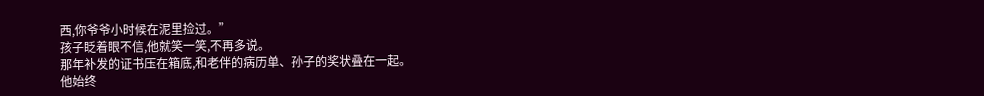西,你爷爷小时候在泥里捡过。”
孩子眨着眼不信,他就笑一笑,不再多说。
那年补发的证书压在箱底,和老伴的病历单、孙子的奖状叠在一起。
他始终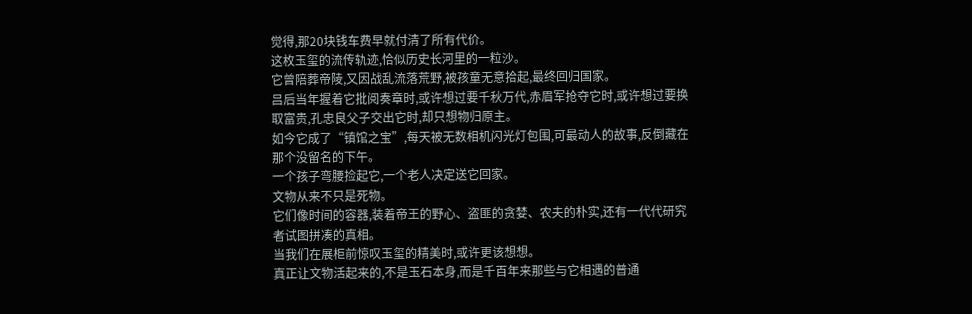觉得,那20块钱车费早就付清了所有代价。
这枚玉玺的流传轨迹,恰似历史长河里的一粒沙。
它曾陪葬帝陵,又因战乱流落荒野,被孩童无意拾起,最终回归国家。
吕后当年握着它批阅奏章时,或许想过要千秋万代,赤眉军抢夺它时,或许想过要换取富贵,孔忠良父子交出它时,却只想物归原主。
如今它成了“镇馆之宝”,每天被无数相机闪光灯包围,可最动人的故事,反倒藏在那个没留名的下午。
一个孩子弯腰捡起它,一个老人决定送它回家。
文物从来不只是死物。
它们像时间的容器,装着帝王的野心、盗匪的贪婪、农夫的朴实,还有一代代研究者试图拼凑的真相。
当我们在展柜前惊叹玉玺的精美时,或许更该想想。
真正让文物活起来的,不是玉石本身,而是千百年来那些与它相遇的普通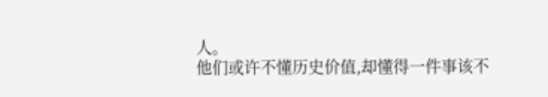人。
他们或许不懂历史价值,却懂得一件事该不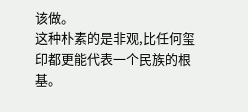该做。
这种朴素的是非观,比任何玺印都更能代表一个民族的根基。